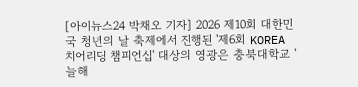[아이뉴스24 박채오 기자] 2026 제10회 대한민국 청년의 날 축제에서 진행된 '제6회 KOREA 치어리딩 챔피언십' 대상의 영광은 충북대학교 '늘해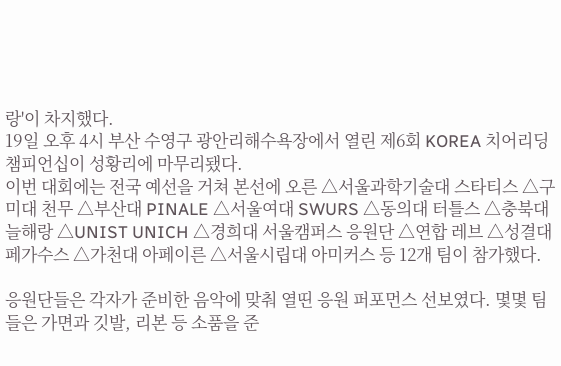랑'이 차지했다.
19일 오후 4시 부산 수영구 광안리해수욕장에서 열린 제6회 KOREA 치어리딩 챔피언십이 성황리에 마무리됐다.
이번 대회에는 전국 예선을 거쳐 본선에 오른 △서울과학기술대 스타티스 △구미대 천무 △부산대 PINALE △서울여대 SWURS △동의대 터틀스 △충북대 늘해랑 △UNIST UNICH △경희대 서울캠퍼스 응원단 △연합 레브 △성결대 페가수스 △가천대 아페이른 △서울시립대 아미커스 등 12개 팀이 참가했다.

응원단들은 각자가 준비한 음악에 맞춰 열띤 응원 퍼포먼스 선보였다. 몇몇 팀들은 가면과 깃발, 리본 등 소품을 준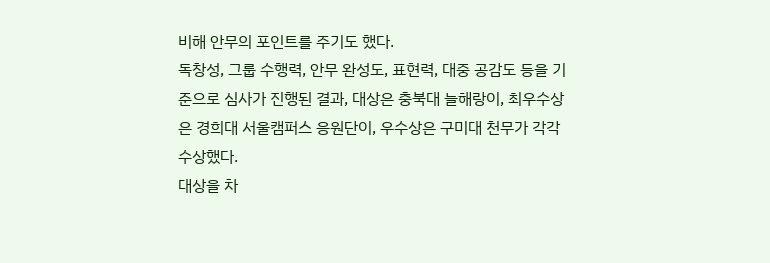비해 안무의 포인트를 주기도 했다.
독창성, 그룹 수행력, 안무 완성도, 표현력, 대중 공감도 등을 기준으로 심사가 진행된 결과, 대상은 충북대 늘해랑이, 최우수상은 경희대 서울캠퍼스 응원단이, 우수상은 구미대 천무가 각각 수상했다.
대상을 차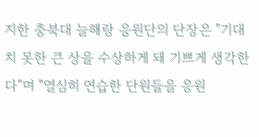지한 충북대 늘해랑 응원단의 단장은 "기대치 못한 큰 상을 수상하게 돼 기쁘게 생각한다"며 "열심히 연습한 단원들을 응원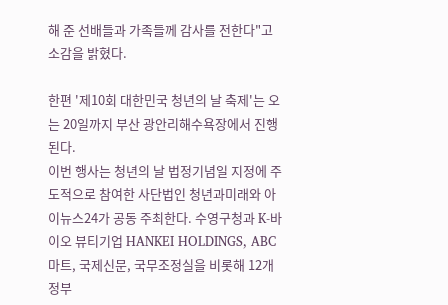해 준 선배들과 가족들께 감사를 전한다"고 소감을 밝혔다.

한편 '제10회 대한민국 청년의 날 축제'는 오는 20일까지 부산 광안리해수욕장에서 진행된다.
이번 행사는 청년의 날 법정기념일 지정에 주도적으로 참여한 사단법인 청년과미래와 아이뉴스24가 공동 주최한다. 수영구청과 K-바이오 뷰티기업 HANKEI HOLDINGS, ABC마트, 국제신문, 국무조정실을 비롯해 12개 정부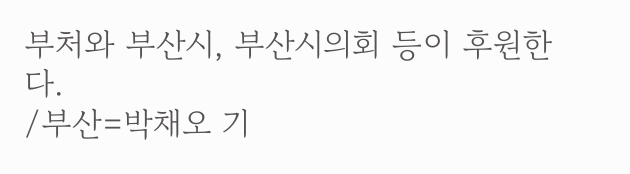부처와 부산시, 부산시의회 등이 후원한다.
/부산=박채오 기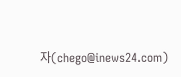자(chego@inews24.com)